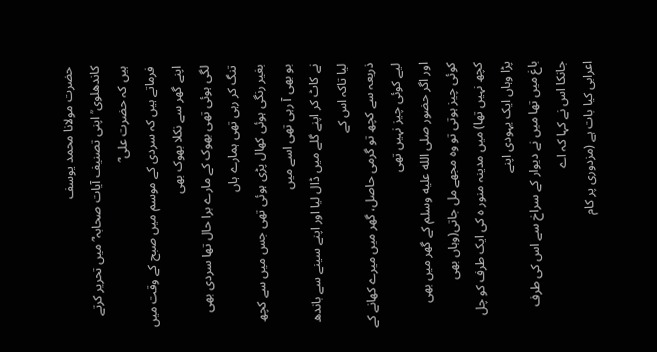حضرت مولانا محمد یوسف
کاندھلوی ؒ اپنی تصنیف آیات صحابہ ؓ میں تحریر کرتے ہیں کہ حضرت علی ؓ
فرماتے ہیں کہ سردی کے موسم میں صبح کے وقت میں اپنے گھر سے نکلا بھوک بھی
لگی ہوئی تھی بھوک کے مارے برا حال تھا سردی بھی تنگ کر رہی تھی ہمارے ہاں
بغیر رنگی ہوئی کھال پڑی ہوئی تھی جس میں سے کچھ بو بھی آ رہی تھی اسے میں
نے کاٹ کر اپنے گلے میں ڈال لیا اور اپنے سینے سے باندھ لیا تاکہ اس کے
ذریعہ سے کچھ تو گرمی حاصل، گھر میں میرے کھانے کے لیے کوئی چیز نہیں تھی
اور اگر حضور صلى الله عليه وسلم کے گھر میں بھی کوئی چیز ہوتی تو وہ مجھے مل جاتی(وہاں بھی
کچھ نہیں تھا) میں مدینہ منور ہ کی ایک طرف کو چل پڑا وہاں ایک یہودی اپنے
باغ میں تھا میں نے دیوار کے سراخ سے اس کی طرف جانکا اس نے کہا کہ اے
اعرابی کیا بات ہے (مزدوری پر کام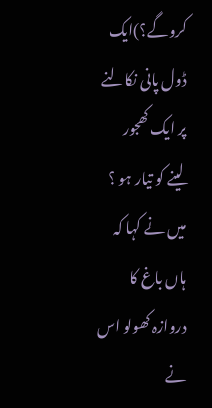کروگے؟)ایک ڈول پانی نکالنے پر ایک کھجور
لینے کو تیار ہو ؟ میں نے کہا کہ ہاں باغ کا دروازہ کھولو اس نے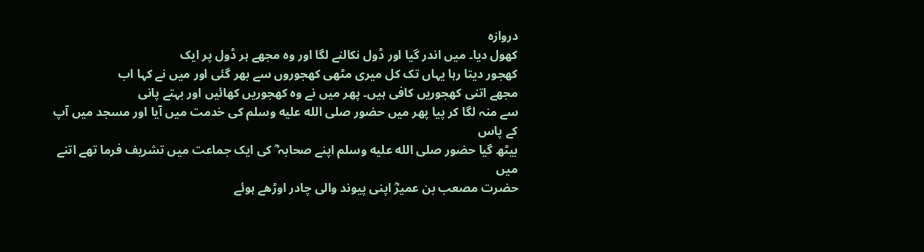دروازہ
کھول دیا۔ میں اندر گیا اور ڈول نکالنے لگا اور وہ مجھے ہر ڈول پر ایک
کھجور دیتا رہا یہاں تک کل میری مٹھی کھجوروں سے بھر گئی اور میں نے کہا اب
مجھے اتنی کھجوریں کافی ہیں۔ پھر میں نے وہ کھجوریں کھائیں اور بہتے پانی
سے منہ لگا کر پیا پھر میں حضور صلى الله عليه وسلم کی خدمت میں آیا اور مسجد میں آپ کے پاس
بیٹھ گیا حضور صلى الله عليه وسلم اپنے صحابہ ؓ کی ایک جماعت میں تشریف فرما تھے اتنے میں
حضرت مصعب بن عمیرؓ اپنی پیوند والی چادر اوڑھے ہوئے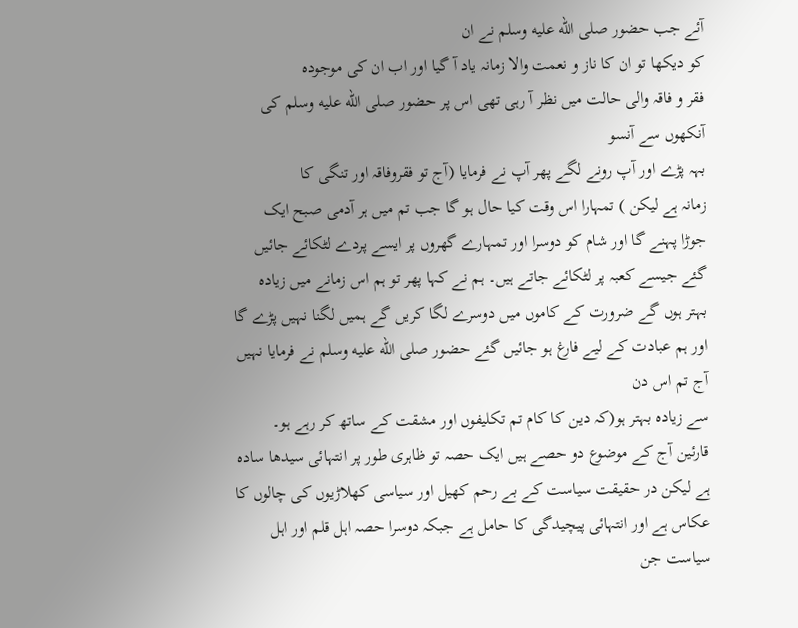آئے جب حضور صلى الله عليه وسلم نے ان
کو دیکھا تو ان کا ناز و نعمت والا زمانہ یاد آ گیا اور اب ان کی موجودہ
فقر و فاقہ والی حالت میں نظر آ رہی تھی اس پر حضور صلى الله عليه وسلم کی آنکھوں سے آنسو
بہہ پڑے اور آپ رونے لگے پھر آپ نے فرمایا (آج تو فقروفاقہ اور تنگی کا
زمانہ ہے لیکن ) تمہارا اس وقت کیا حال ہو گا جب تم میں ہر آدمی صبح ایک
جوڑا پہنے گا اور شام کو دوسرا اور تمہارے گھروں پر ایسے پردے لٹکائے جائیں
گئے جیسے کعبہ پر لٹکائے جاتے ہیں۔ ہم نے کہا پھر تو ہم اس زمانے میں زیادہ
بہتر ہوں گے ضرورت کے کاموں میں دوسرے لگا کریں گے ہمیں لگنا نہیں پڑے گا
اور ہم عبادت کے لیے فارغ ہو جائیں گئے حضور صلى الله عليه وسلم نے فرمایا نہیں آج تم اس دن
سے زیادہ بہتر ہو(کہ دین کا کام تم تکلیفوں اور مشقت کے ساتھ کر رہے ہو۔
قارئین آج کے موضوع دو حصے ہیں ایک حصہ تو ظاہری طور پر انتہائی سیدھا سادہ
ہے لیکن در حقیقت سیاست کے بے رحم کھیل اور سیاسی کھلاڑیوں کی چالوں کا
عکاس ہے اور انتہائی پیچیدگی کا حامل ہے جبکہ دوسرا حصہ اہل قلم اور اہل
سیاست جن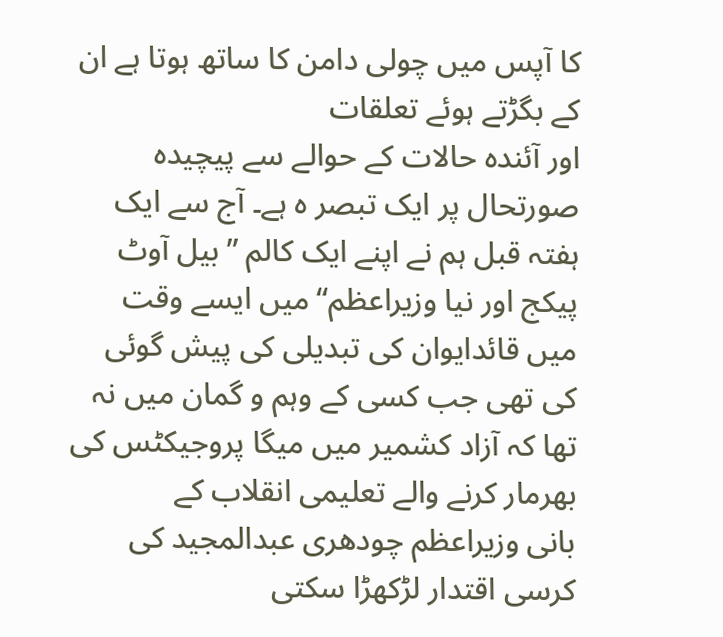کا آپس میں چولی دامن کا ساتھ ہوتا ہے ان کے بگڑتے ہوئے تعلقات
اور آئندہ حالات کے حوالے سے پیچیدہ صورتحال پر ایک تبصر ہ ہے۔ آج سے ایک
ہفتہ قبل ہم نے اپنے ایک کالم ”بیل آوٹ پیکج اور نیا وزیراعظم“میں ایسے وقت
میں قائدایوان کی تبدیلی کی پیش گوئی کی تھی جب کسی کے وہم و گمان میں نہ
تھا کہ آزاد کشمیر میں میگا پروجیکٹس کی بھرمار کرنے والے تعلیمی انقلاب کے
بانی وزیراعظم چودھری عبدالمجید کی کرسی اقتدار لڑکھڑا سکتی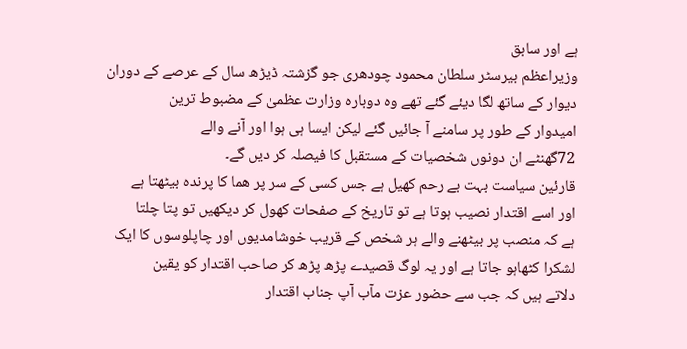ہے اور سابق
وزیراعظم بیرسٹر سلطان محمود چودھری جو گزشتہ ڈیڑھ سال کے عرصے کے دوران
دیوار کے ساتھ لگا دیئے گئے تھے وہ دوبارہ وزارت عظمیٰ کے مضبوط ترین
امیدوار کے طور پر سامنے آ جائیں گئے لیکن ایسا ہی ہوا اور آنے والے
72گھنٹے ان دونوں شخصیات کے مستقبل کا فیصلہ کر دیں گے۔
قارئین سیاست بہت بے رحم کھیل ہے جس کسی کے سر پر ھما کا پرندہ بیٹھتا ہے
اور اسے اقتدار نصیب ہوتا ہے تو تاریخ کے صفحات کھول کر دیکھیں تو پتا چلتا
ہے کہ منصب پر بیٹھنے والے ہر شخص کے قریب خوشامدیوں اور چاپلوسوں کا ایک
لشکرا کٹھاہو جاتا ہے اور یہ لوگ قصیدے پڑھ پڑھ کر صاحب اقتدار کو یقین
دلاتے ہیں کہ جب سے حضور عزت مآب آپ جناب اقتدار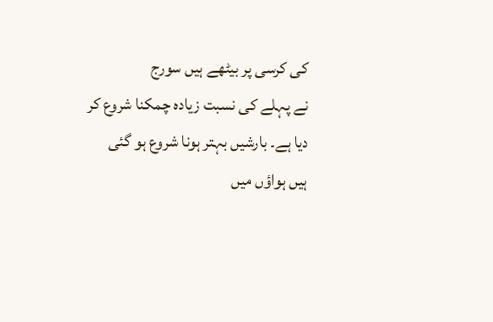کی کرسی پر بیٹھے ہیں سورج
نے پہلے کی نسبت زیادہ چمکنا شروع کر دیا ہے۔ بارشیں بہتر ہونا شروع ہو گئی
ہیں ہواؤں میں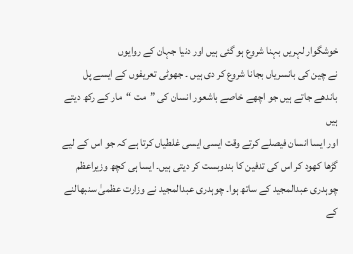خوشگوار لہریں بہنا شروع ہو گئی ہیں اور دنیا جہان کے روایوں
نے چین کی بانسریاں بجانا شروع کر دی ہیں ۔ جھوٹی تعریفوں کے ایسے پل
باندھے جاتے ہیں جو اچھے خاصے باشعور انسان کی ”مت “مار کے رکھ دیتے ہیں
اور ایسا انسان فیصلے کرتے وقت ایسی ایسی غلطیاں کرتا ہے کہ جو اس کے لیے
گڑھا کھود کر اس کی تدفین کا بندوبست کر دیتی ہیں۔ ایسا ہی کچھ وزیراعظم
چوہدری عبدالمجید کے ساتھ ہوا۔ چوہدری عبدالمجید نے وزارت عظمیٰ سنبھالنے
کے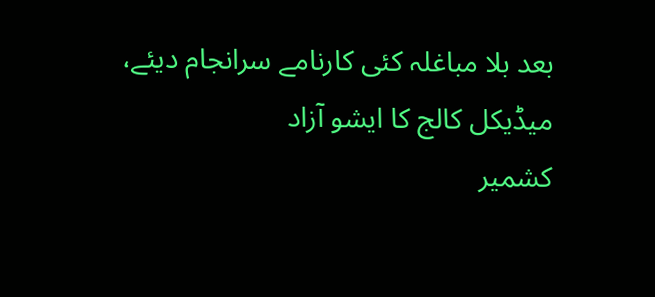بعد بلا مباغلہ کئی کارنامے سرانجام دیئے، میڈیکل کالج کا ایشو آزاد
کشمیر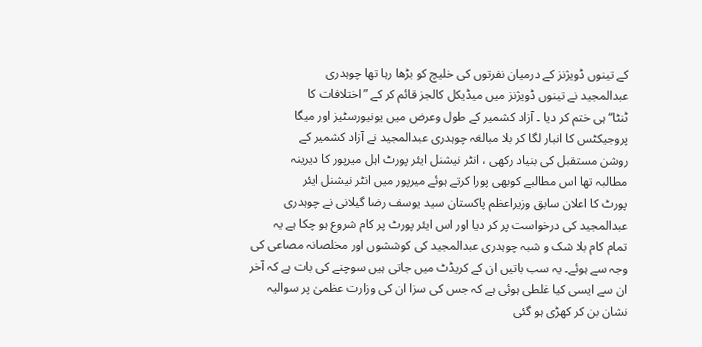کے تینوں ڈویژنز کے درمیان نفرتوں کی خلیچ کو بڑھا رہا تھا چوہدری
عبدالمجید نے تینوں ڈویژنز میں میڈیکل کالجز قائم کر کے ”اختلافات کا
ٹنٹا“ہی ختم کر دیا ۔ آزاد کشمیر کے طول وعرض میں یونیورسٹیز اور میگا
پروجیکٹس کا انبار لگا کر بلا مبالغہ چوہدری عبدالمجید نے آزاد کشمیر کے
روشن مستقبل کی بنیاد رکھی ، انٹر نیشنل ایئر پورٹ اہل میرپور کا دیرینہ
مطالبہ تھا اس مطالبے کوبھی پورا کرتے ہوئے میرپور میں انٹر نیشنل ایئر
پورٹ کا اعلان سابق وزیراعظم پاکستان سید یوسف رضا گیلانی نے چوہدری
عبدالمجید کی درخواست پر کر دیا اور اس ایئر پورٹ پر کام شروع ہو چکا ہے یہ
تمام کام بلا شک و شبہ چوہدری عبدالمجید کی کوششوں اور مخلصانہ مصاعی کی
وجہ سے ہوئے۔ یہ سب باتیں ان کے کریڈٹ میں جاتی ہیں سوچنے کی بات ہے کہ آخر
ان سے ایسی کیا غلطی ہوئی ہے کہ جس کی سزا ان کی وزارت عظمیٰ پر سوالیہ
نشان بن کر کھڑی ہو گئی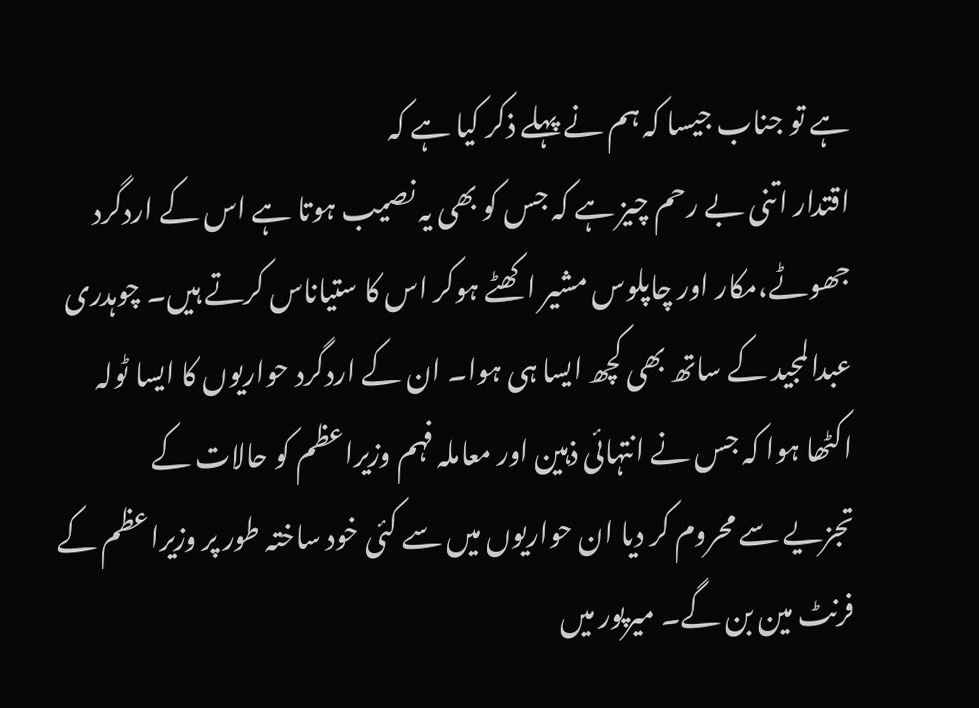ہے تو جناب جیسا کہ ہم نے پہلے ذکر کیا ہے کہ
اقتدار اتنی بے رحم چیز ہے کہ جس کو بھی یہ نصیب ہوتا ہے اس کے اردگرد
جھوٹے،مکار اور چاپلوس مشیر اکھٹے ہوکر اس کا ستیاناس کرتے ہیں۔ چوہدری
عبدالمجید کے ساتھ بھی کچھ ایسا ہی ہوا۔ ان کے اردگرد حواریوں کا ایسا ٹولہ
اکٹھا ہوا کہ جس نے انتہائی ذہین اور معاملہ فہم وزیراعظم کو حالات کے
تجزیے سے محروم کر دیا ان حواریوں میں سے کئی خود ساختہ طور پر وزیراعظم کے
فرنٹ مین بن گے۔ میرپور میں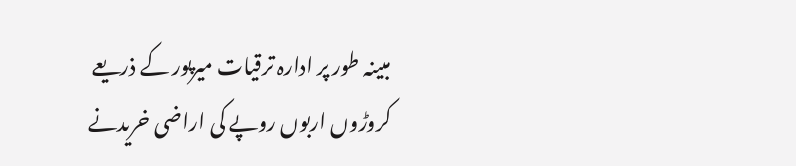مبینہ طور پر ادارہ ترقیات میرپور کے ذریعے
کروڑوں اربوں روپے کی اراضی خریدنے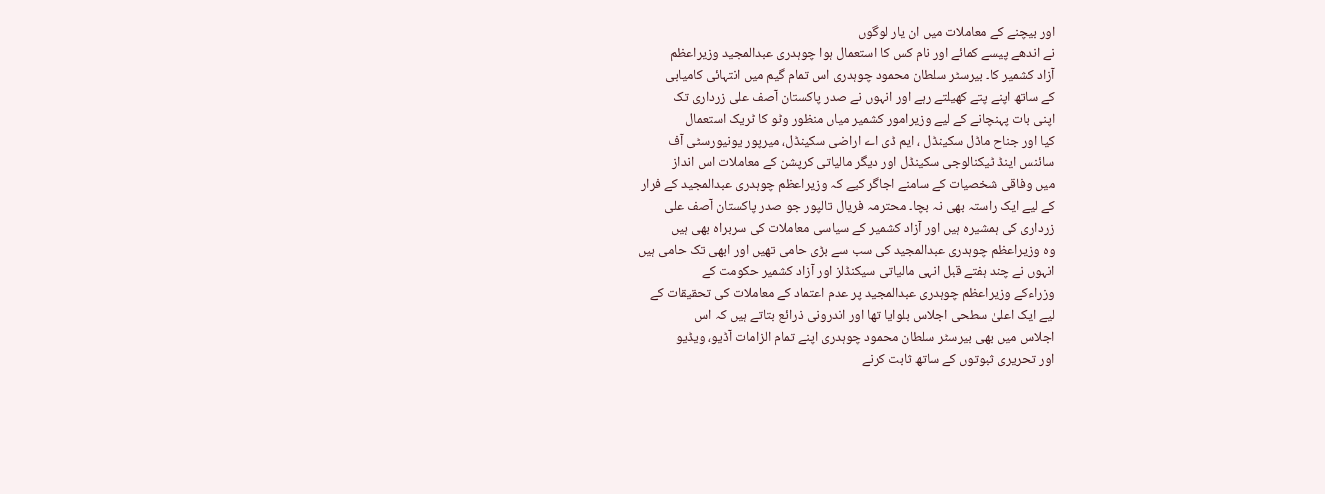اور بیچنے کے معاملات میں ان یار لوگوں
نے اندھے پیسے کمائے اور نام کس کا استعمال ہوا چوہدری عبدالمجید وزیراعظم
آزاد کشمیر کا۔ بیرسٹر سلطان محمود چوہدری اس تمام گیم میں انتہائی کامیابی
کے ساتھ اپنے پتے کھیلتے رہے اور انہوں نے صدر پاکستان آصف علی زرداری تک
اپنی بات پہنچانے کے لیے وزیرامور کشمیر میاں منظور وٹو کا ٹریک استعمال
کیا اور جناح ماڈل سکینڈل ، ایم ڈی اے اراضی سکینڈل، میرپور یونیورسٹی آف
سائنس اینڈ ٹیکنالوجی سکینڈل اور دیگر مالیاتی کرپشن کے معاملات اس انداز
میں وفاقی شخصیات کے سامنے اجاگر کیے کہ وزیراعظم چوہدری عبدالمجید کے فرار
کے لیے ایک راستہ بھی نہ بچا۔ محترمہ فریال تالپور جو صدر پاکستان آصف علی
زرداری کی ہمشیرہ ہیں اور آزاد کشمیر کے سیاسی معاملات کی سربراہ بھی ہیں
وہ وزیراعظم چوہدری عبدالمجید کی سب سے بڑی حامی تھیں اور ابھی تک حامی ہیں
انہوں نے چند ہفتے قبل انہی مالیاتی سیکنڈلز اور آزاد کشمیر حکومت کے
وزراءکے وزیراعظم چوہدری عبدالمجید پر عدم اعتماد کے معاملات کی تحقیقات کے
لیے ایک اعلیٰ سطحی اجلاس بلوایا تھا اور اندرونی ذرائع بتاتے ہیں کہ اس
اجلاس میں بھی بیرسٹر سلطان محمود چوہدری اپنے تمام الزامات آڈیو، ویڈیو
اور تحریری ثبوتوں کے ساتھ ثابت کرنے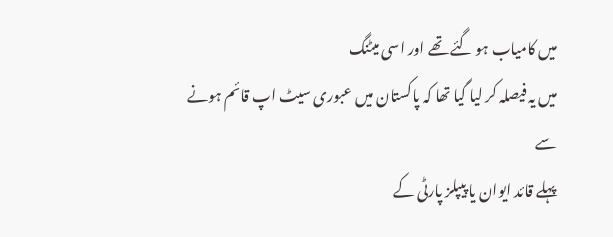میں کامیاب ہو گئے تھے اور اسی میٹنگ
میں یہ فیصلہ کر لیا گیا تھا کہ پاکستان میں عبوری سیٹ اپ قائم ہونے سے
پہلے قائد ایوان یا پیپلز پارٹی کے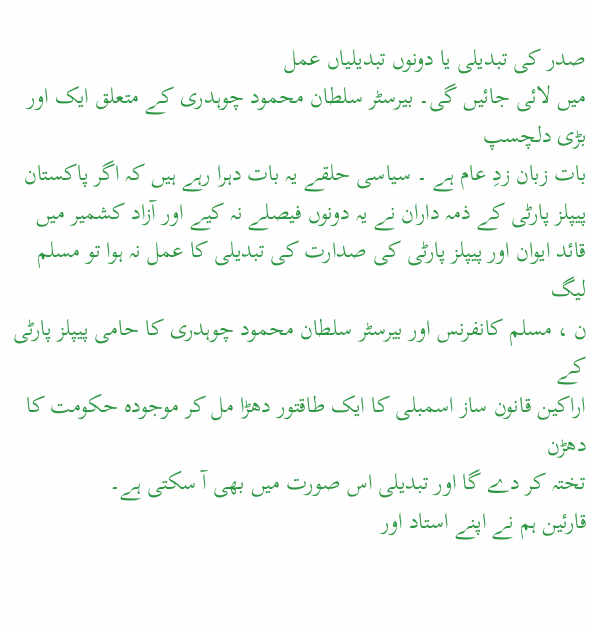صدر کی تبدیلی یا دونوں تبدیلیاں عمل
میں لائی جائیں گی۔ بیرسٹر سلطان محمود چوہدری کے متعلق ایک اور بڑی دلچسپ
بات زبان زدِ عام ہے ۔ سیاسی حلقے یہ بات دہرا رہے ہیں کہ اگر پاکستان
پیپلز پارٹی کے ذمہ داران نے یہ دونوں فیصلے نہ کیے اور آزاد کشمیر میں
قائد ایوان اور پیپلز پارٹی کی صدارت کی تبدیلی کا عمل نہ ہوا تو مسلم لیگ
ن ، مسلم کانفرنس اور بیرسٹر سلطان محمود چوہدری کا حامی پیپلز پارٹی کے
اراکین قانون ساز اسمبلی کا ایک طاقتور دھڑا مل کر موجودہ حکومت کا دھڑن
تختہ کر دے گا اور تبدیلی اس صورت میں بھی آ سکتی ہے۔
قارئین ہم نے اپنے استاد اور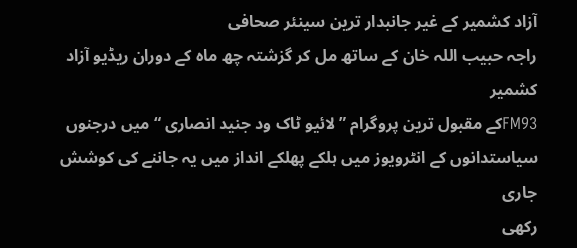آزاد کشمیر کے غیر جانبدار ترین سینئر صحافی
راجہ حبیب اللہ خان کے ساتھ مل کر گزشتہ چھ ماہ کے دوران ریڈیو آزاد کشمیر
FM93کے مقبول ترین پروگرام ”لائیو ٹاک ود جنید انصاری “میں درجنوں
سیاستدانوں کے انٹرویوز میں ہلکے پھلکے انداز میں یہ جاننے کی کوشش جاری
رکھی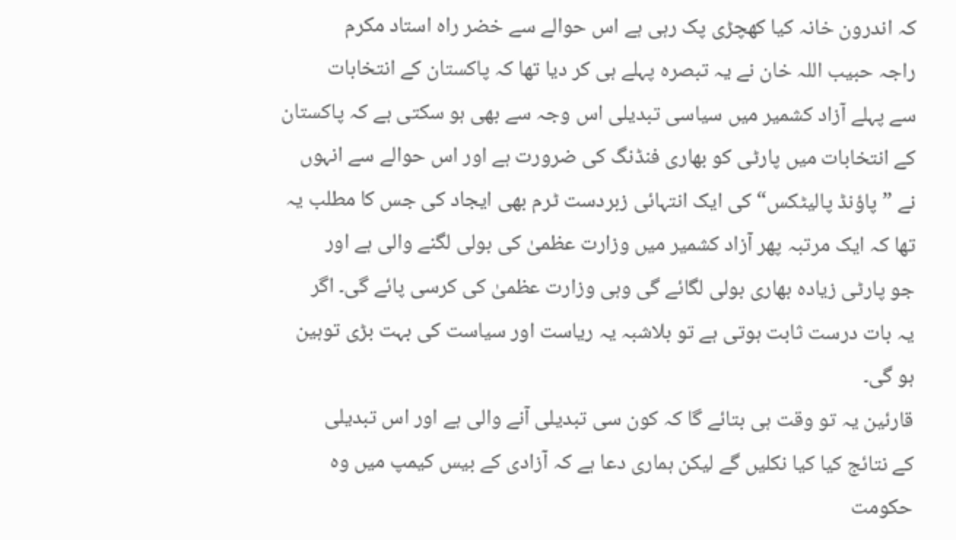کہ اندرون خانہ کیا کھچڑی پک رہی ہے اس حوالے سے خضر راہ استاد مکرم
راجہ حبیب اللہ خان نے یہ تبصرہ پہلے ہی کر دیا تھا کہ پاکستان کے انتخابات
سے پہلے آزاد کشمیر میں سیاسی تبدیلی اس وجہ سے بھی ہو سکتی ہے کہ پاکستان
کے انتخابات میں پارٹی کو بھاری فنڈنگ کی ضرورت ہے اور اس حوالے سے انہوں
نے ”پاؤنڈ پالیٹکس“ کی ایک انتہائی زبردست ٹرم بھی ایجاد کی جس کا مطلب یہ
تھا کہ ایک مرتبہ پھر آزاد کشمیر میں وزارت عظمیٰ کی بولی لگنے والی ہے اور
جو پارٹی زیادہ بھاری بولی لگائے گی وہی وزارت عظمیٰ کی کرسی پائے گی۔ اگر
یہ بات درست ثابت ہوتی ہے تو بلاشبہ یہ ریاست اور سیاست کی بہت بڑی توہین
ہو گی۔
قارئین یہ تو وقت ہی بتائے گا کہ کون سی تبدیلی آنے والی ہے اور اس تبدیلی
کے نتائج کیا کیا نکلیں گے لیکن ہماری دعا ہے کہ آزادی کے بیس کیمپ میں وہ
حکومت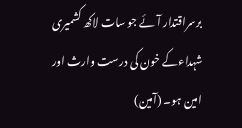برسراقتدار آئے جو سات لاکھ کشمیری شہداءکے خون کی درست وارث اور
امین ہو۔ (آمین)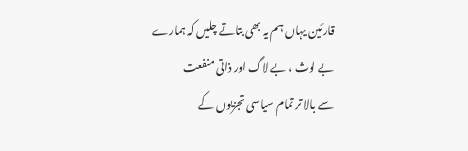قارئین یہاں ہم یہ بھی بتاتے چلیں کہ ہمارے بے لوث ، بے لاگ اور ذاتی منفعت
سے بالا تر تمام سیاسی تجزیوں کے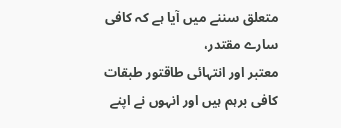متعلق سننے میں آیا ہے کہ کافی سارے مقتدر،
معتبر اور انتہائی طاقتور طبقات کافی برہم ہیں اور انہوں نے اپنے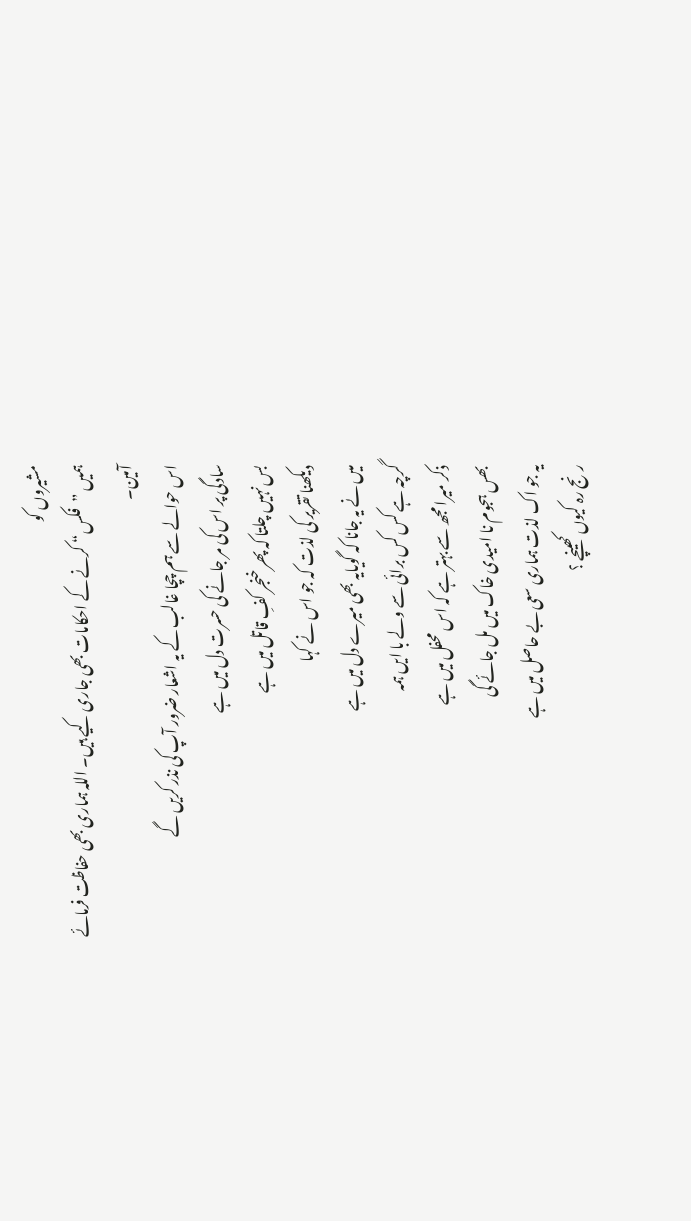مشیروں کو
ہمیں ”فکس“ کرنے کے احکامات بھی جاری کیے ہیں۔ اللہ ہماری بھی حفاظت فرمائے
آمین۔
اس حوالے سے ہم چچا غالب کے یہ اشعار ضرور آپ کی نذر کریں گے
سادگی پر اس کی مر جانے کی حسرت دل میں ہے
بس نہیں چلتا کہ پھر خنجر کفِ قاتل میں ہے
دیکھنا تقریر کی لذت کہ جو اس نے کہا
میں نے یہ جانا کہ گویایہ بھی میرے دل میں ہے
گرچہ ہے کس کس برائی سے ولے با ایں ہمہ
ذکر میرا مجھ سے بہتر ہے کہ اس محفل میں ہے
بھس ہجوم نا امیدی خاک میں مل جائے گی
یہ جو اک لذت ہماری سعی بے حاصل میں ہے
رنج رہ کیوں کھینچے ؟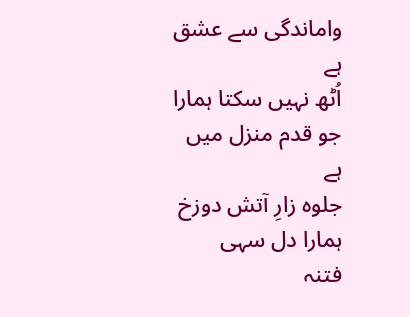واماندگی سے عشق ہے
اُٹھ نہیں سکتا ہمارا جو قدم منزل میں ہے
جلوہ زارِ آتش دوزخ ہمارا دل سہی
فتنہ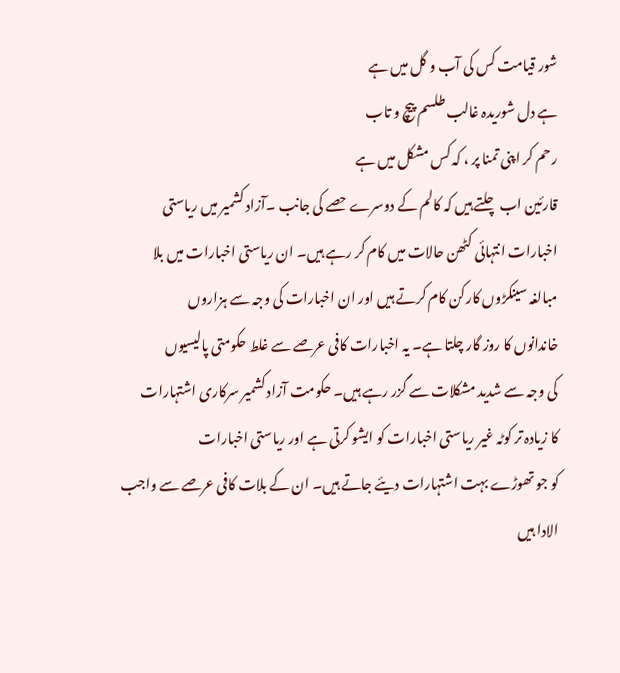شور قیامت کس کی آب و گل میں ہے
ہے دل شوریدہ غالب طلسم پیچ و تاب
رحم کر اپنی تمنا پر ، کہ کس مشکل میں ہے
قارئین اب چلتے ہیں کہ کالم کے دوسرے حصے کی جانب ۔آزاد کشمیر میں ریاستی
اخبارات انتہائی کٹھن حالات میں کام کر رہے ہیں۔ ان ریاستی اخبارات میں بلا
مبالغہ سینکڑوں کارکن کام کرتے ہیں اور ان اخبارات کی وجہ سے ہزاروں
خاندانوں کا روز گار چلتا ہے۔ یہ اخبارات کافی عرصے سے غلط حکومتی پالیسیوں
کی وجہ سے شدید مشکلات سے گزر رہے ہیں۔ حکومت آزاد کشمیر سرکاری اشتہارات
کا زیادہ تر کوٹہ غیر ریاستی اخبارات کو ایشو کرتی ہے اور ریاستی اخبارات
کو جو تھوڑے بہت اشتہارات دیئے جاتے ہیں۔ ان کے بلات کافی عرصے سے واجب
الادا ہیں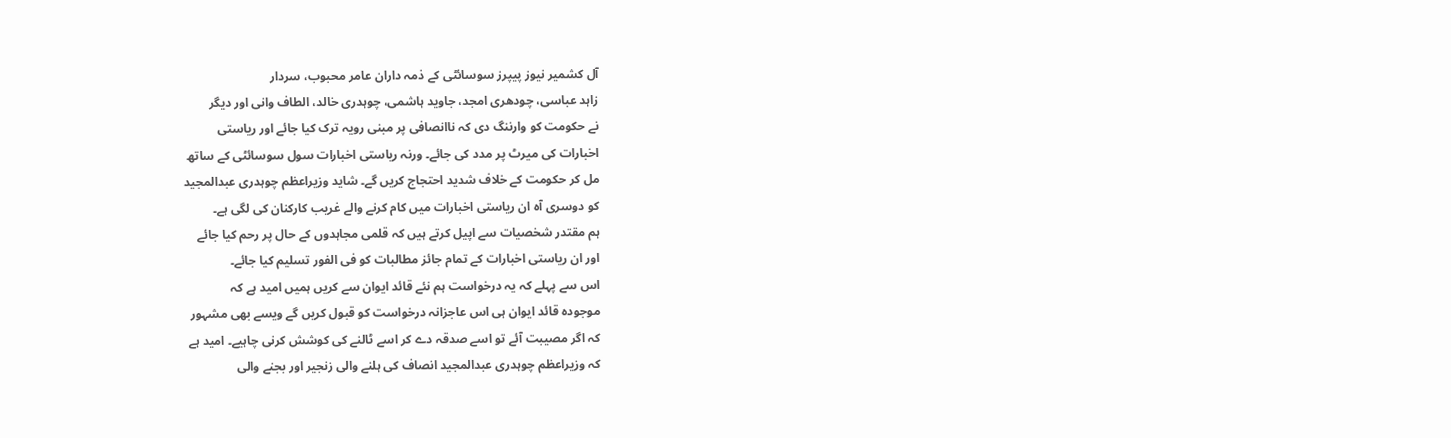آل کشمیر نیوز پیپرز سوسائٹی کے ذمہ داران عامر محبوب، سردار
زاہد عباسی، چودھری امجد، جاوید ہاشمی، چوہدری خالد، الطاف وانی اور دیگر
نے حکومت کو وارننگ دی کہ ناانصافی پر مبنی رویہ ترک کیا جائے اور ریاستی
اخبارات کی میرٹ پر مدد کی جائے۔ ورنہ ریاستی اخبارات سول سوسائٹی کے ساتھ
مل کر حکومت کے خلاف شدید احتجاج کریں گے۔ شاید وزیراعظم چوہدری عبدالمجید
کو دوسری آہ ان ریاستی اخبارات میں کام کرنے والے غریب کارکنان کی لگی ہے۔
ہم مقتدر شخصیات سے اپیل کرتے ہیں کہ قلمی مجاہدوں کے حال پر رحم کیا جائے
اور ان ریاستی اخبارات کے تمام جائز مطالبات کو فی الفور تسلیم کیا جائے۔
اس سے پہلے کہ یہ درخواست ہم نئے قائد ایوان سے کریں ہمیں امید ہے کہ
موجودہ قائد ایوان ہی اس عاجزانہ درخواست کو قبول کریں گے ویسے بھی مشہور
کہ اگر مصیبت آئے تو اسے صدقہ دے کر اسے ٹالنے کی کوشش کرنی چاہیے۔ امید ہے
کہ وزیراعظم چوہدری عبدالمجید انصاف کی ہلنے والی زنجیر اور بجنے والی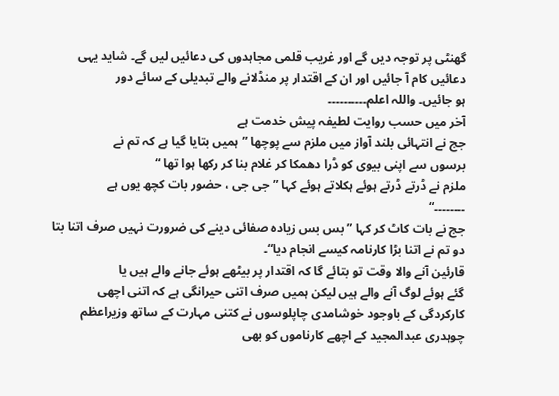گھنٹی پر توجہ دیں گے اور غریب قلمی مجاہدوں کی دعائیں لیں گے۔ شاید یہی
دعائیں کام آ جائیں اور ان کے اقتدار پر منڈلانے والے تبدیلی کے سائے دور
ہو جائیں۔ واللہ اعلم۔۔۔۔۔۔۔۔۔۔
آخر میں حسب روایت لطیفہ پیش خدمت ہے
جج نے انتہائی بلند آواز میں ملزم سے پوچھا ”ہمیں بتایا گیا ہے کہ تم نے
برسوں سے اپنی بیوی کو ڈرا دھمکا کر غلام بنا کر رکھا ہوا تھا “
ملزم نے ڈرتے ڈرتے ہوئے ہکلاتے ہوئے کہا ”جی جی ، حضور بات کچھ یوں ہے
۔۔۔۔۔۔۔۔“
جج نے بات کاٹ کر کہا ”بس بس زیادہ صفائی دینے کی ضرورت نہیں صرف اتنا بتا
دو تم نے اتنا بڑا کارنامہ کیسے انجام دیا“۔
قارئین آنے والا وقت تو بتائے گا کہ اقتدار پر بیٹھے ہوئے جانے والے ہیں یا
گئے ہوئے لوگ آنے والے ہیں لیکن ہمیں صرف اتنی حیرانگی ہے کہ اتنی اچھی
کارکردگی کے باوجود خوشامدی چاپلوسوں نے کتنی مہارت کے ساتھ وزیراعظم
چوہدری عبدالمجید کے اچھے کارناموں کو بھی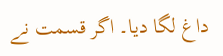داغ لگا دیا۔ اگر قسمت نے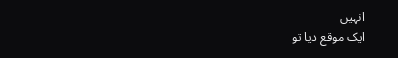انہیں
ایک موقع دیا تو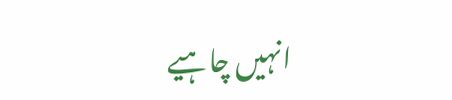انہیں چاہیے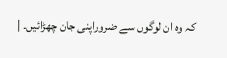کہ وہ ان لوگوں سے ضروراپنی جان چھڑائیں۔ |